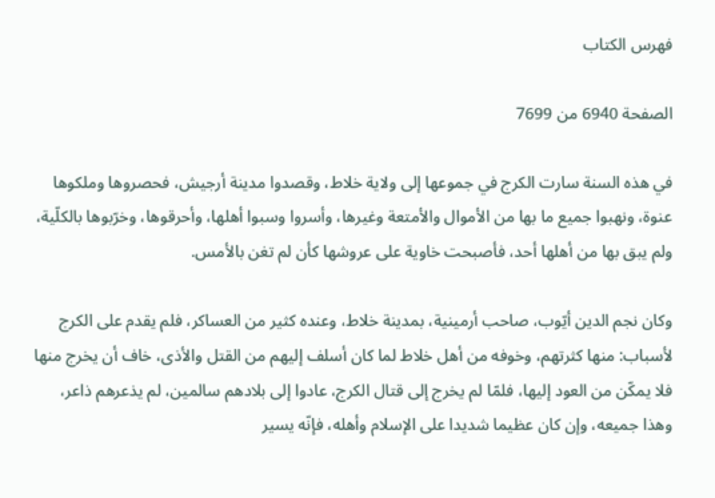فهرس الكتاب

الصفحة 6940 من 7699

في هذه السنة سارت الكرج في جموعها إلى ولاية خلاط، وقصدوا مدينة أرجيش، فحصروها وملكوها عنوة، ونهبوا جميع ما بها من الأموال والأمتعة وغيرها، وأسروا وسبوا أهلها، وأحرقوها، وخرّبوها بالكلّية، ولم يبق بها من أهلها أحد، فأصبحت خاوية على عروشها كأن لم تغن بالأمس.

وكان نجم الدين أيّوب، صاحب أرمينية، بمدينة خلاط، وعنده كثير من العساكر، فلم يقدم على الكرج لأسباب: منها كثرتهم، وخوفه من أهل خلاط لما كان أسلف إليهم من القتل والأذى، خاف أن يخرج منها فلا يمكّن من العود إليها، فلمّا لم يخرج إلى قتال الكرج، عادوا إلى بلادهم سالمين، لم يذعرهم ذاعر، وهذا جميعه، وإن كان عظيما شديدا على الإسلام وأهله، فإنّه يسير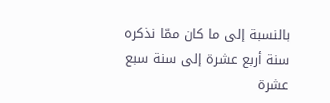بالنسبة إلى ما كان ممّا نذكره سنة أربع عشرة إلى سنة سبع عشرة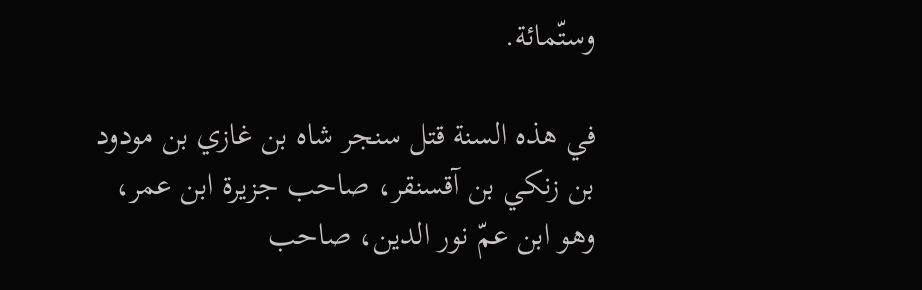وستّمائة.

في هذه السنة قتل سنجر شاه بن غازي بن مودود بن زنكي بن آقسنقر، صاحب جزيرة ابن عمر، وهو ابن عمّ نور الدين، صاحب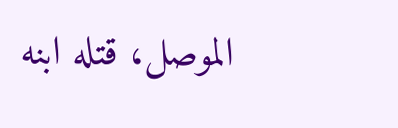الموصل، قتله ابنه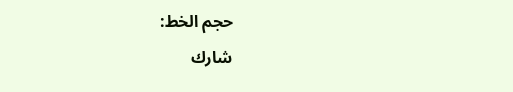حجم الخط:
شارك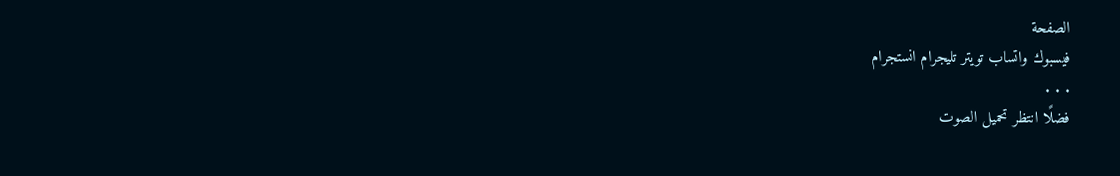الصفحة
فيسبوك واتساب تويتر تليجرام انستجرام
. . .
فضلًا انتظر تحميل الصوت